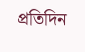প্রতিদিন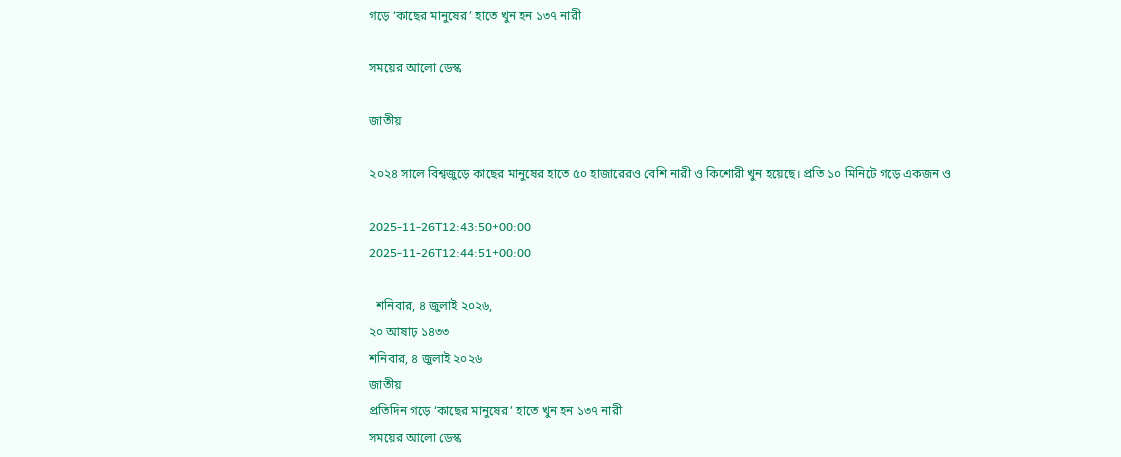গড়ে ‘কাছের মানুষের’ হাতে খুন হন ১৩৭ নারী

সময়ের আলো ডেস্ক

জাতীয়

২০২৪ সালে বিশ্বজুড়ে কাছের মানুষের হাতে ৫০ হাজারেরও বেশি নারী ও কিশোরী খুন হয়েছে। প্রতি ১০ মিনিটে গড়ে একজন ও

2025-11-26T12:43:50+00:00
2025-11-26T12:44:51+00:00

  শনিবার, ৪ জুলাই ২০২৬,
২০ আষাঢ় ১৪৩৩
শনিবার, ৪ জুলাই ২০২৬
জাতীয়
প্রতিদিন গড়ে ‘কাছের মানুষের’ হাতে খুন হন ১৩৭ নারী
সময়ের আলো ডেস্ক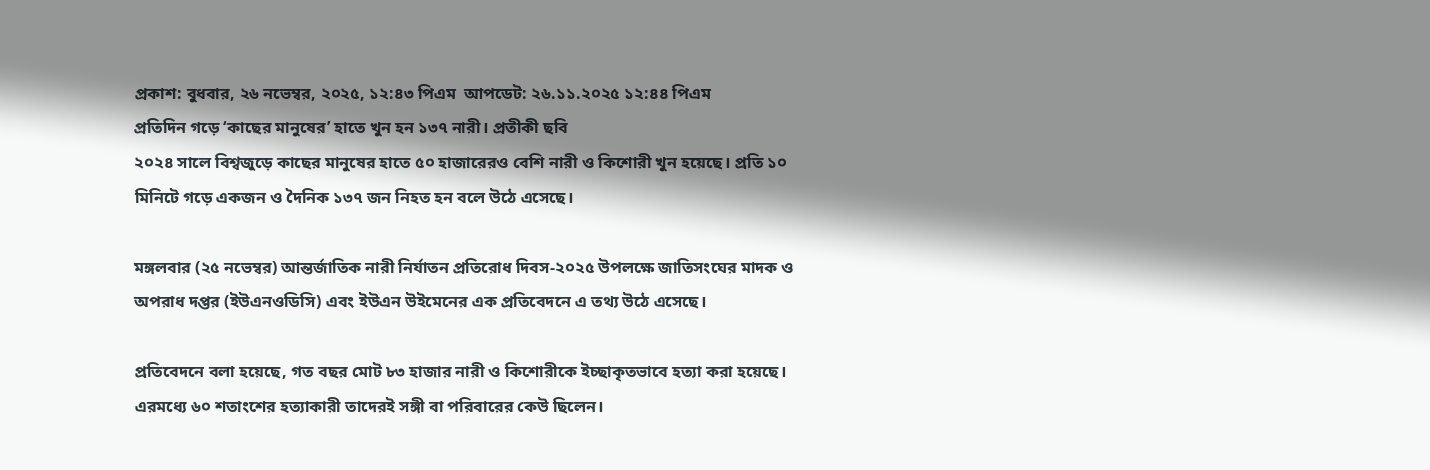প্রকাশ: বুধবার, ২৬ নভেম্বর, ২০২৫, ১২:৪৩ পিএম  আপডেট: ২৬.১১.২০২৫ ১২:৪৪ পিএম
প্রতিদিন গড়ে ‘কাছের মানুষের’ হাতে খুন হন ১৩৭ নারী। প্রতীকী ছবি
২০২৪ সালে বিশ্বজুড়ে কাছের মানুষের হাতে ৫০ হাজারেরও বেশি নারী ও কিশোরী খুন হয়েছে। প্রতি ১০ মিনিটে গড়ে একজন ও দৈনিক ১৩৭ জন নিহত হন বলে উঠে এসেছে।

মঙ্গলবার (২৫ নভেম্বর) আন্তর্জাতিক নারী নির্যাতন প্রতিরোধ দিবস-২০২৫ উপলক্ষে জাতিসংঘের মাদক ও অপরাধ দপ্তর (ইউএনওডিসি) এবং ইউএন উইমেনের এক প্রতিবেদনে এ তথ্য উঠে এসেছে।

প্রতিবেদনে বলা হয়েছে, গত বছর মোট ৮৩ হাজার নারী ও কিশোরীকে ইচ্ছাকৃতভাবে হত্যা করা হয়েছে। এরমধ্যে ৬০ শতাংশের হত্যাকারী তাদেরই সঙ্গী বা পরিবারের কেউ ছিলেন।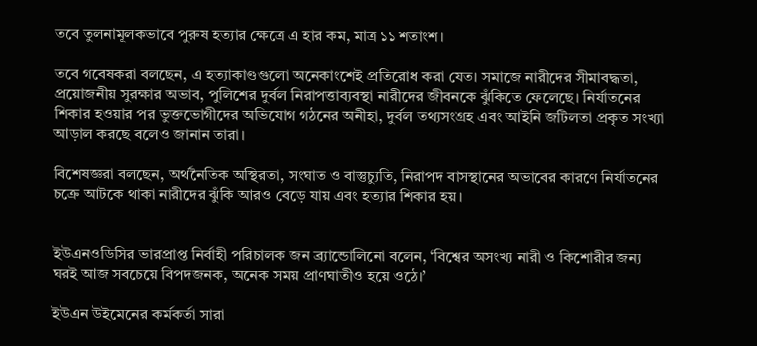তবে তুলনামূলকভাবে পুরুষ হত্যার ক্ষেত্রে এ হার কম, মাত্র ১১ শতাংশ।

তবে গবেষকরা বলছেন, এ হত্যাকাণ্ডগুলো অনেকাংশেই প্রতিরোধ করা যেত। সমাজে নারীদের সীমাবদ্ধতা, প্রয়োজনীয় সুরক্ষার অভাব, পুলিশের দুর্বল নিরাপত্তাব্যবস্থা নারীদের জীবনকে ঝুঁকিতে ফেলেছে। নির্যাতনের শিকার হওয়ার পর ভুক্তভোগীদের অভিযোগ গঠনের অনীহা, দুর্বল তথ্যসংগ্রহ এবং আইনি জটিলতা প্রকৃত সংখ্যা আড়াল করছে বলেও জানান তারা।

বিশেষজ্ঞরা বলছেন, অর্থনৈতিক অস্থিরতা, সংঘাত ও বাস্তুচ্যুতি, নিরাপদ বাসস্থানের অভাবের কারণে নির্যাতনের চক্রে আটকে থাকা নারীদের ঝুঁকি আরও বেড়ে যায় এবং হত্যার শিকার হয়।


ইউএনওডিসির ভারপ্রাপ্ত নির্বাহী পরিচালক জন ব্র্যান্ডোলিনো বলেন, ‘বিশ্বের অসংখ্য নারী ও কিশোরীর জন্য ঘরই আজ সবচেয়ে বিপদজনক, অনেক সময় প্রাণঘাতীও হয়ে ওঠে।’

ইউএন উইমেনের কর্মকর্তা সারা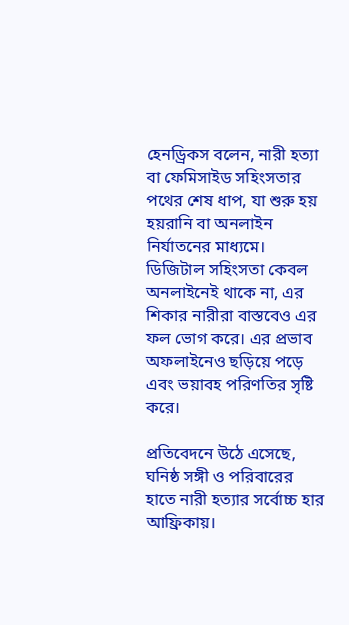হেনড্রিকস বলেন, নারী হত্যা বা ফেমিসাইড সহিংসতার পথের শেষ ধাপ, যা শুরু হয় হয়রানি বা অনলাইন নির্যাতনের মাধ্যমে। ডিজিটাল সহিংসতা কেবল অনলাইনেই থাকে না, এর শিকার নারীরা বাস্তবেও এর ফল ভোগ করে। এর প্রভাব অফলাইনেও ছড়িয়ে পড়ে এবং ভয়াবহ পরিণতির সৃষ্টি করে।

প্রতিবেদনে উঠে এসেছে, ঘনিষ্ঠ সঙ্গী ও পরিবারের হাতে নারী হত্যার সর্বোচ্চ হার আফ্রিকায়।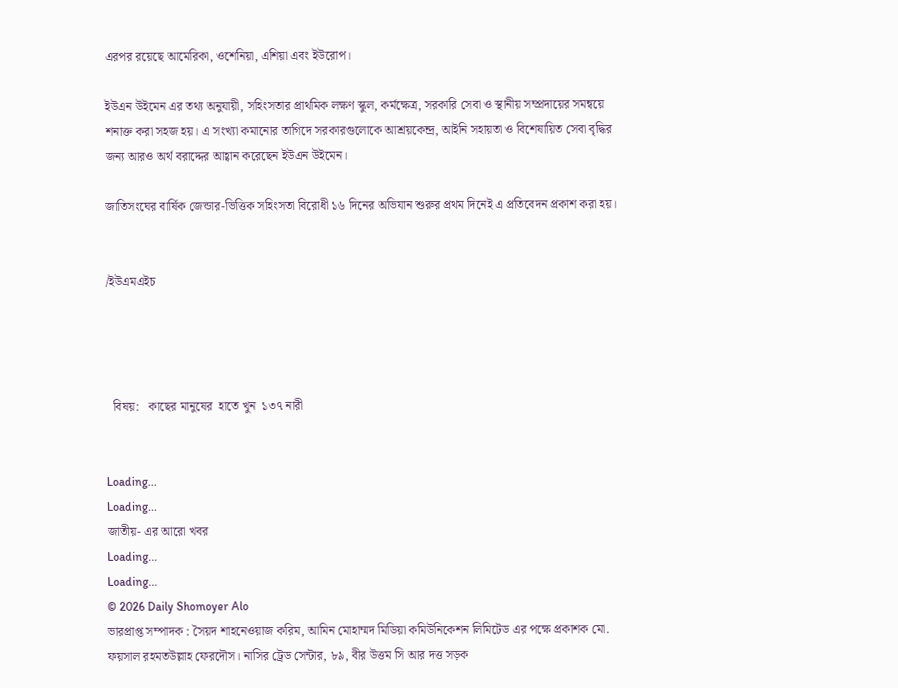এরপর রয়েছে আমেরিকা, ওশেনিয়া, এশিয়া এবং ইউরোপ।

ইউএন উইমেন এর তথ্য অনুযায়ী, সহিংসতার প্রাথমিক লক্ষণ স্কুল, কর্মক্ষেত্র, সরকারি সেবা ও স্থানীয় সম্প্রদায়ের সমন্বয়ে শনাক্ত করা সহজ হয়। এ সংখ্যা কমানোর তাগিদে সরকারগুলোকে আশ্রয়কেন্দ্র, আইনি সহায়তা ও বিশেষায়িত সেবা বৃদ্ধির জন্য আরও অর্থ বরাদ্দের আহ্বান করেছেন ইউএন উইমেন।

জাতিসংঘের বার্ষিক জেন্ডার-ভিত্তিক সহিংসতা বিরোধী ১৬ দিনের অভিযান শুরুর প্রথম দিনেই এ প্রতিবেদন প্রকাশ করা হয়।


/ইউএমএইচ




  বিষয়:   কাছের মানুষের  হাতে খুন  ১৩৭ নারী


Loading...
Loading...
জাতীয়- এর আরো খবর
Loading...
Loading...
© 2026 Daily Shomoyer Alo
ভারপ্রাপ্ত সম্পাদক : সৈয়দ শাহনেওয়াজ করিম, আমিন মোহাম্মদ মিডিয়া কমিউনিকেশন লিমিটেড এর পক্ষে প্রকাশক মো. ফয়সাল রহমতউল্লাহ ফেরদৌস। নাসির ট্রেড সেন্টার, ৮৯, বীর উত্তম সি আর দত্ত সড়ক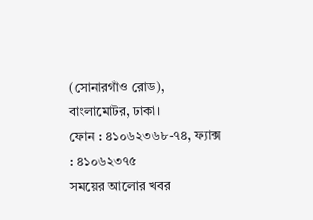(সোনারগাঁও রোড), বাংলামোটর, ঢাকা।
ফোন : ৪১০৬২৩৬৮-৭৪, ফ্যাক্স : ৪১০৬২৩৭৫
সময়ের আলোর খবর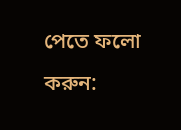পেতে ফলো করুন: